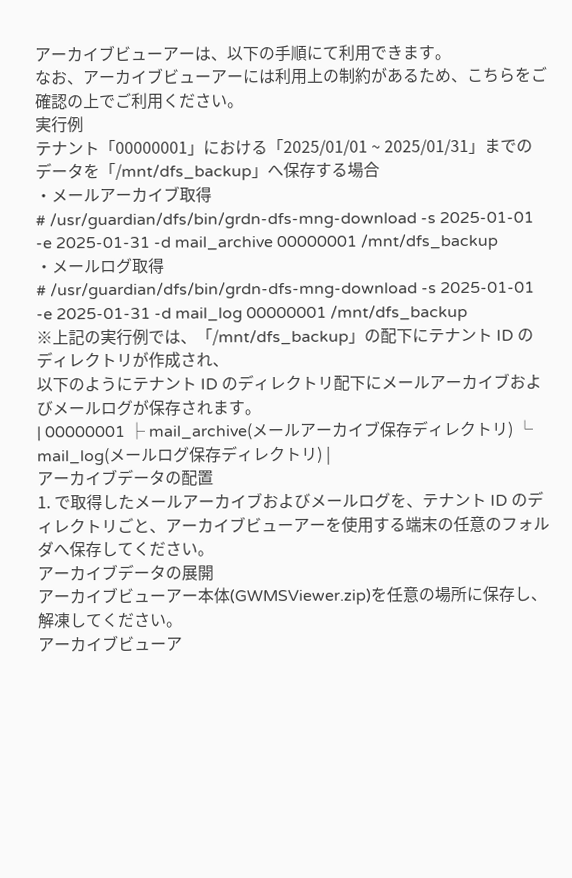アーカイブビューアーは、以下の手順にて利用できます。
なお、アーカイブビューアーには利用上の制約があるため、こちらをご確認の上でご利用ください。
実行例
テナント「00000001」における「2025/01/01 ~ 2025/01/31」までのデータを「/mnt/dfs_backup」へ保存する場合
・メールアーカイブ取得
# /usr/guardian/dfs/bin/grdn-dfs-mng-download -s 2025-01-01 -e 2025-01-31 -d mail_archive 00000001 /mnt/dfs_backup
・メールログ取得
# /usr/guardian/dfs/bin/grdn-dfs-mng-download -s 2025-01-01 -e 2025-01-31 -d mail_log 00000001 /mnt/dfs_backup
※上記の実行例では、「/mnt/dfs_backup」の配下にテナント ID のディレクトリが作成され、
以下のようにテナント ID のディレクトリ配下にメールアーカイブおよびメールログが保存されます。
| 00000001 ├ mail_archive(メールアーカイブ保存ディレクトリ) └ mail_log(メールログ保存ディレクトリ) |
アーカイブデータの配置
1. で取得したメールアーカイブおよびメールログを、テナント ID のディレクトリごと、アーカイブビューアーを使用する端末の任意のフォルダへ保存してください。
アーカイブデータの展開
アーカイブビューアー本体(GWMSViewer.zip)を任意の場所に保存し、解凍してください。
アーカイブビューア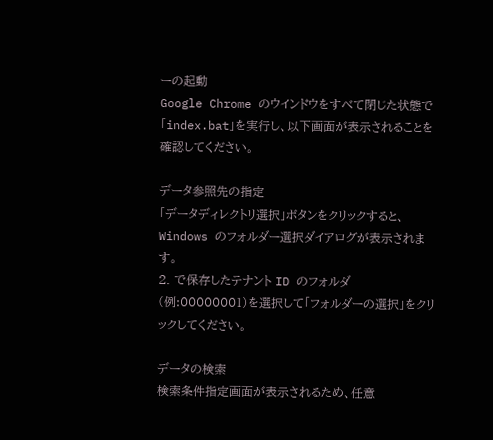ーの起動
Google Chrome のウインドウをすべて閉じた状態で「index.bat」を実行し、以下画面が表示されることを確認してください。

データ参照先の指定
「データディレクトリ選択」ボタンをクリックすると、Windows のフォルダー選択ダイアログが表示されます。
2. で保存したテナント ID のフォルダ(例:00000001)を選択して「フォルダーの選択」をクリックしてください。

データの検索
検索条件指定画面が表示されるため、任意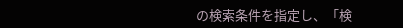の検索条件を指定し、「検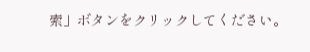索」ボタンをクリックしてください。